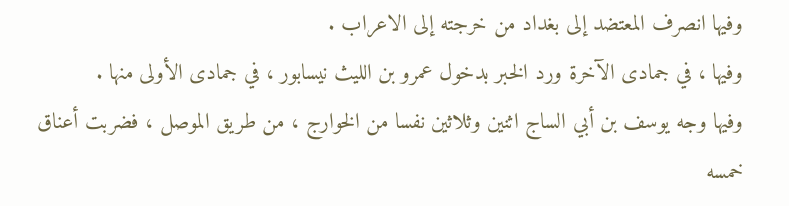وفيها انصرف المعتضد إلى بغداد من خرجته إلى الاعراب .
وفيها ، في جمادى الآخرة ورد الخبر بدخول عمرو بن الليث نيسابور ، في جمادى الأولى منها .
وفيها وجه يوسف بن أبي الساج اثنين وثلاثين نفسا من الخوارج ، من طريق الموصل ، فضربت أعناق خمسه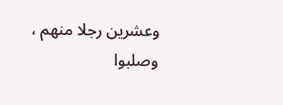وعشرين رجلا منهم ، وصلبوا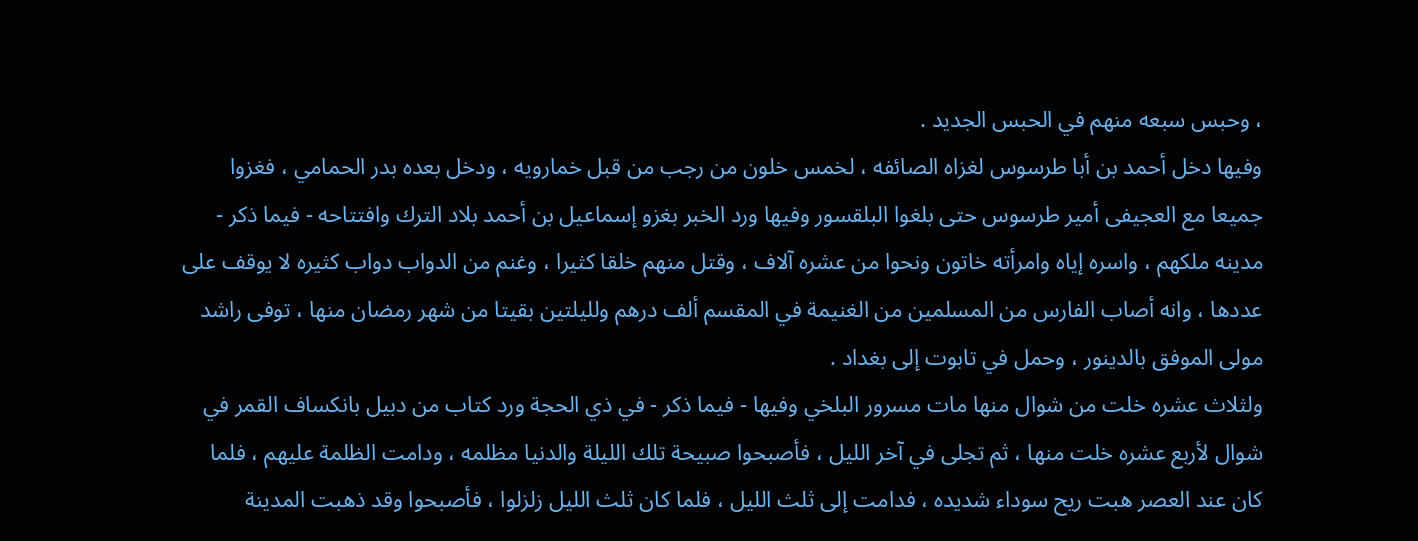، وحبس سبعه منهم في الحبس الجديد .
وفيها دخل أحمد بن أبا طرسوس لغزاه الصائفه ، لخمس خلون من رجب من قبل خمارويه ، ودخل بعده بدر الحمامي ، فغزوا جميعا مع العجيفى أمير طرسوس حتى بلغوا البلقسور وفيها ورد الخبر بغزو إسماعيل بن أحمد بلاد الترك وافتتاحه - فيما ذكر - مدينه ملكهم ، واسره إياه وامرأته خاتون ونحوا من عشره آلاف ، وقتل منهم خلقا كثيرا ، وغنم من الدواب دواب كثيره لا يوقف على عددها ، وانه أصاب الفارس من المسلمين من الغنيمة في المقسم ألف درهم ولليلتين بقيتا من شهر رمضان منها ، توفى راشد مولى الموفق بالدينور ، وحمل في تابوت إلى بغداد .
ولثلاث عشره خلت من شوال منها مات مسرور البلخي وفيها - فيما ذكر - في ذي الحجة ورد كتاب من دبيل بانكساف القمر في شوال لأربع عشره خلت منها ، ثم تجلى في آخر الليل ، فأصبحوا صبيحة تلك الليلة والدنيا مظلمه ، ودامت الظلمة عليهم ، فلما كان عند العصر هبت ريح سوداء شديده ، فدامت إلى ثلث الليل ، فلما كان ثلث الليل زلزلوا ، فأصبحوا وقد ذهبت المدينة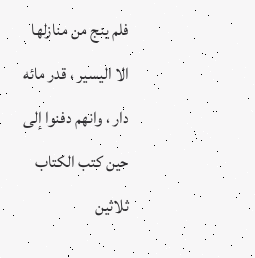فلم ينج من منازلها الا اليسير ، قدر مائه دار ، وانهم دفنوا إلى حين كتب الكتاب ثلاثين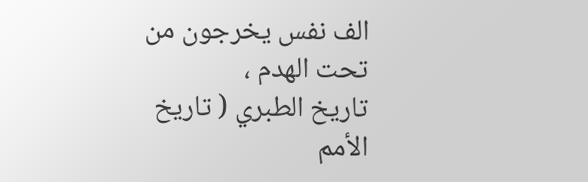الف نفس يخرجون من تحت الهدم ،
تاريخ الطبري ( تاريخ الأمم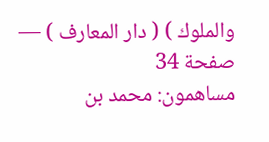والملوك ) ( دار المعارف ) — صفحة 34
مساهمون: محمد بن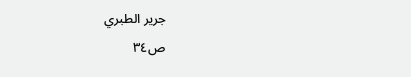جرير الطبري
ص٣٤